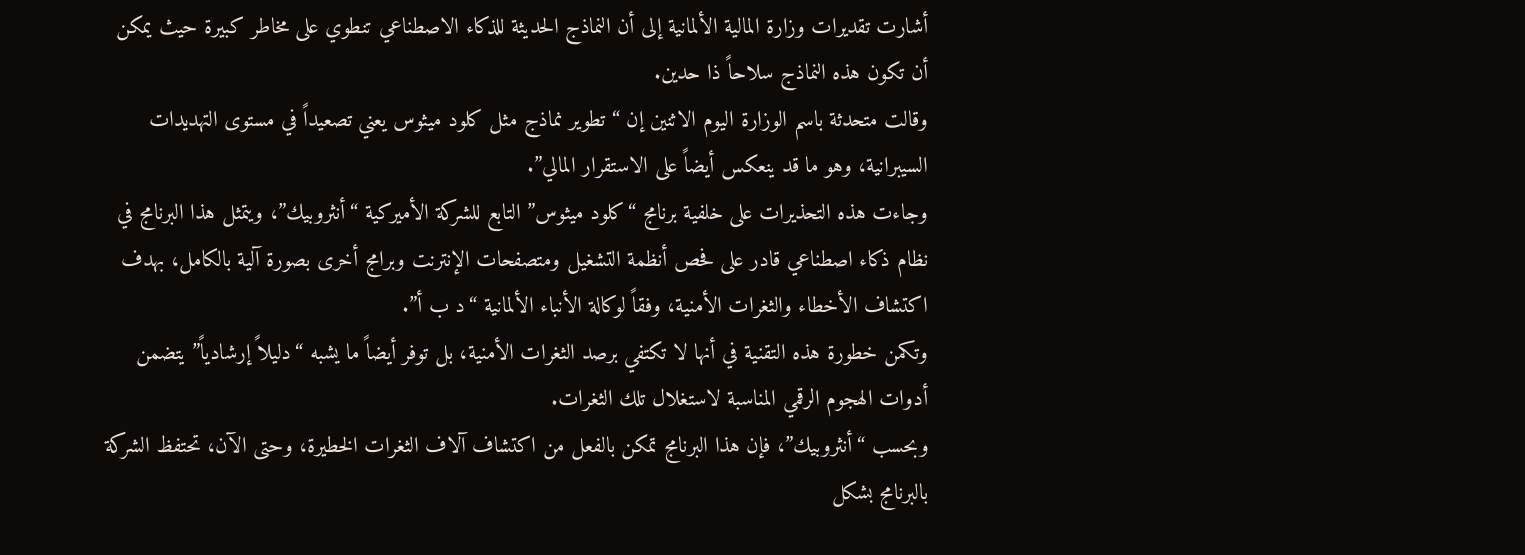أشارت تقديرات وزارة المالية الألمانية إلى أن النماذج الحديثة للذكاء الاصطناعي تنطوي على مخاطر كبيرة حيث يمكن أن تكون هذه النماذج سلاحاً ذا حدين.
وقالت متحدثة باسم الوزارة اليوم الاثنين إن “تطوير نماذج مثل كلود ميثوس يعني تصعيداً في مستوى التهديدات السيبرانية، وهو ما قد ينعكس أيضاً على الاستقرار المالي”.
وجاءت هذه التحذيرات على خلفية برنامج “كلود ميثوس” التابع للشركة الأميركية “أنثروبيك”، ويتمثل هذا البرنامج في نظام ذكاء اصطناعي قادر على فحص أنظمة التشغيل ومتصفحات الإنترنت وبرامج أخرى بصورة آلية بالكامل، بهدف اكتشاف الأخطاء والثغرات الأمنية، وفقاً لوكالة الأنباء الألمانية “د ب أ”.
وتكمن خطورة هذه التقنية في أنها لا تكتفي برصد الثغرات الأمنية، بل توفر أيضاً ما يشبه “دليلاً إرشادياً” يتضمن أدوات الهجوم الرقمي المناسبة لاستغلال تلك الثغرات.
وبحسب “أنثروبيك”، فإن هذا البرنامج تمكن بالفعل من اكتشاف آلاف الثغرات الخطيرة، وحتى الآن، تحتفظ الشركة بالبرنامج بشكل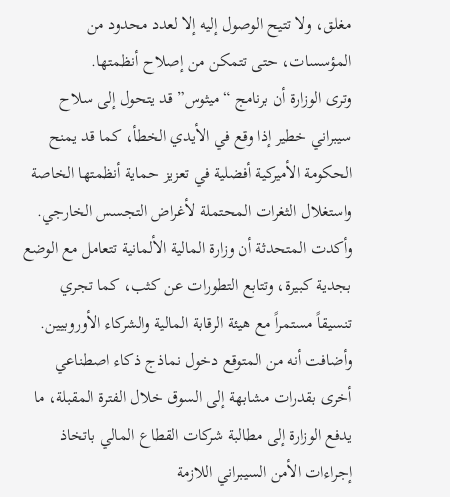مغلق، ولا تتيح الوصول إليه إلا لعدد محدود من المؤسسات، حتى تتمكن من إصلاح أنظمتها.
وترى الوزارة أن برنامج “ميثوس” قد يتحول إلى سلاح سيبراني خطير إذا وقع في الأيدي الخطأ، كما قد يمنح الحكومة الأميركية أفضلية في تعزيز حماية أنظمتها الخاصة واستغلال الثغرات المحتملة لأغراض التجسس الخارجي.
وأكدت المتحدثة أن وزارة المالية الألمانية تتعامل مع الوضع بجدية كبيرة، وتتابع التطورات عن كثب، كما تجري تنسيقاً مستمراً مع هيئة الرقابة المالية والشركاء الأوروبيين.
وأضافت أنه من المتوقع دخول نماذج ذكاء اصطناعي أخرى بقدرات مشابهة إلى السوق خلال الفترة المقبلة، ما يدفع الوزارة إلى مطالبة شركات القطاع المالي باتخاذ إجراءات الأمن السيبراني اللازمة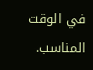في الوقت المناسب.